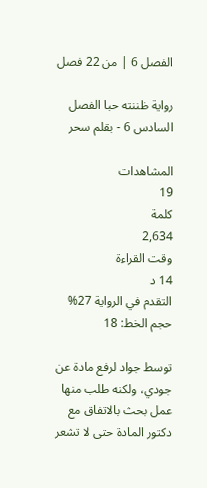الفصل 6 | من 22 فصل

رواية ظننته حبا الفصل السادس 6 - بقلم سحر

المشاهدات
19
كلمة
2,634
وقت القراءة
14 د
التقدم في الرواية 27%
حجم الخط: 18

توسط جواد لرفع مادة عن جودي، ولكنه طلب منها عمل بحث بالاتفاق مع دكتور المادة حتى لا تشعر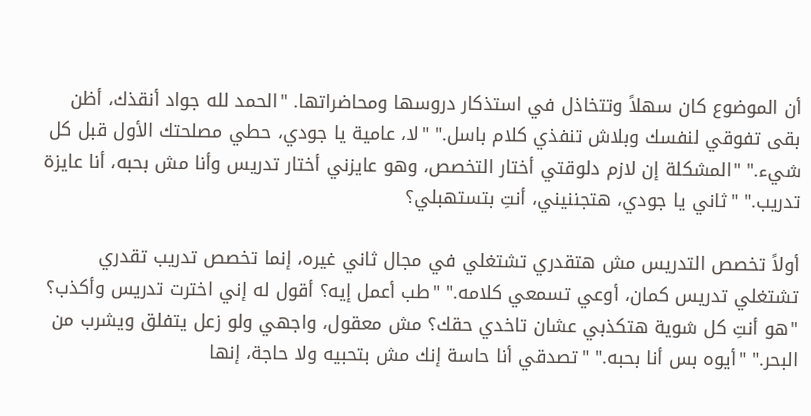أن الموضوع كان سهلاً وتتخاذل في استذكار دروسها ومحاضراتها. "الحمد لله جواد أنقذك، أظن بقى تفوقي لنفسك وبلاش تنفذي كلام باسل." "لا، عامية يا جودي، حطي مصلحتك الأول قبل كل شيء." "المشكلة إن لازم دلوقتي أختار التخصص، وهو عايزني أختار تدريس وأنا مش بحبه، أنا عايزة تدريب." "ثاني يا جودي، هتجننيني، أنتِ بتستهبلي؟

أولاً تخصص التدريس مش هتقدري تشتغلي في مجال ثاني غيره، إنما تخصص تدريب تقدري تشتغلي تدريس كمان، أوعي تسمعي كلامه." "طب أعمل إيه؟ أقول له إني اخترت تدريس وأكذب؟ "هو أنتِ كل شوية هتكذبي عشان تاخدي حقك؟ مش معقول، واجهي ولو زعل يتفلق ويشرب من البحر." "أيوه بس أنا بحبه." "تصدقي أنا حاسة إنك مش بتحبيه ولا حاجة، إنها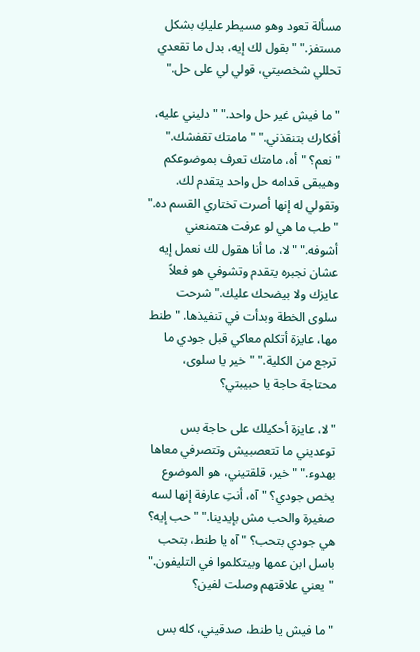مسألة تعود وهو مسيطر عليكِ بشكل مستفز." "بقول لك إيه، بدل ما تقعدي تحللي شخصيتي، قولي لي على حل."

"ما فيش غير حل واحد." "دليني عليه، أفكارك بتنقذني." "مامتك تقفشك." "نعم؟ "أه، مامتك تعرف بموضوعكم وهيبقى قدامه حل واحد يتقدم لك. وتقولي له إنها أصرت تختاري القسم ده." "طب ما هي لو عرفت هتمنعني أشوفه." "لا، ما أنا هقول لك نعمل إيه عشان نجبره يتقدم وتشوفي هو فعلاً عايزك ولا بيضحك عليك." شرحت سلوى الخطة وبدأت في تنفيذها. "طنط مها، عايزة أتكلم معاكي قبل جودي ما ترجع من الكلية." "خير يا سلوى، محتاجة حاجة يا حبيبتي؟

"لا، عايزة أحكيلك على حاجة بس توعديني ما تتعصبيش وتتصرفي معاها بهدوء." "خير، قلقتيني، هو الموضوع يخص جودي؟ "آه، أنتِ عارفة إنها لسه صغيرة والحب مش بإيدينا." "حب إيه؟ هي جودي بتحب؟ "آه يا طنط، بتحب باسل ابن عمها وبيتكلموا في التليفون." "يعني علاقتهم وصلت لفين؟

"ما فيش يا طنط، صدقيني، كله بس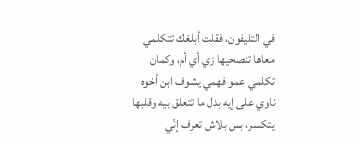في التليفون، فقلت أبلغك تتكلمي معاها تنصحيها زي أي أم، وكمان تكلمي عمو فهمي يشوف ابن أخوه ناوي على إيه بدل ما تتعلق بيه وقلبها يتكسر، بس بلاش تعرف إنّي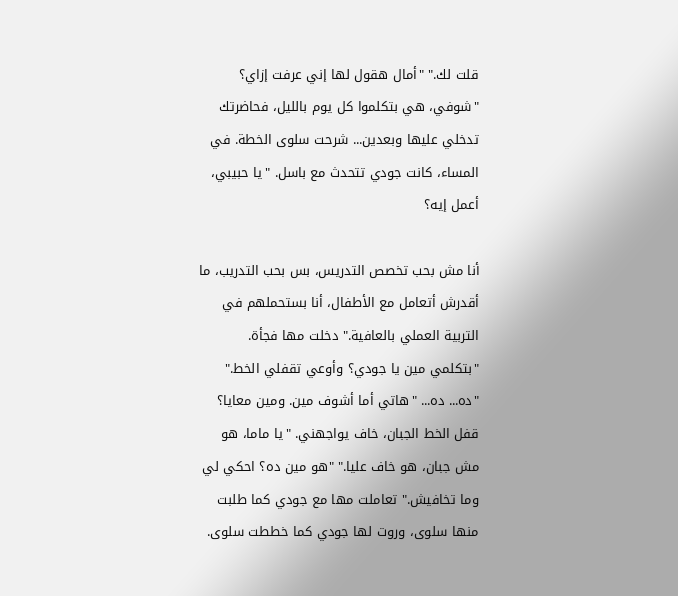قلت لك." "أمال هقول لها إني عرفت إزاي؟ "شوفي، هي بتكلموا كل يوم بالليل، فحاضرتك تدخلي عليها وبعدين... شرحت سلوى الخطة. في المساء، كانت جودي تتحدث مع باسل. "يا حبيبي، أعمل إيه؟

أنا مش بحب تخصص التدريس، بس بحب التدريب، ما أقدرش أتعامل مع الأطفال، أنا بستحملهم في التربية العملي بالعافية." دخلت مها فجأة. "بتكلمي مين يا جودي؟ وأوعي تقفلي الخط." "ده... ده... "هاتي أما أشوف مين. ومين معايا؟ قفل الخط الجبان، خاف يواجهني. "يا ماما، هو مش جبان، هو خاف عليا." "هو مين ده؟ احكي لي وما تخافيش." تعاملت مها مع جودي كما طلبت منها سلوى، وروت لها جودي كما خططت سلوى.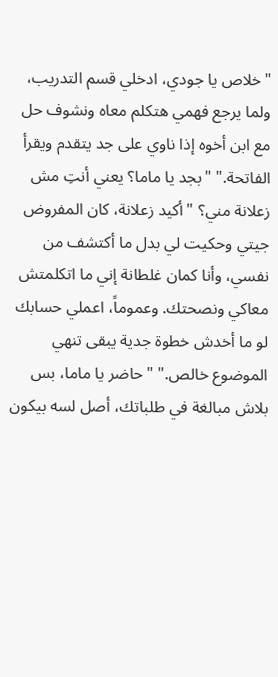"خلاص يا جودي، ادخلي قسم التدريب، ولما يرجع فهمي هتكلم معاه ونشوف حل مع ابن أخوه إذا ناوي على جد يتقدم ويقرأ الفاتحة." "بجد يا ماما؟ يعني أنتِ مش زعلانة مني؟ "أكيد زعلانة، كان المفروض جيتي وحكيت لي بدل ما أكتشف من نفسي، وأنا كمان غلطانة إني ما اتكلمتش معاكي ونصحتك. وعموماً، اعملي حسابك لو ما أخدش خطوة جدية يبقى تنهي الموضوع خالص." "حاضر يا ماما، بس بلاش مبالغة في طلباتك، أصل لسه بيكون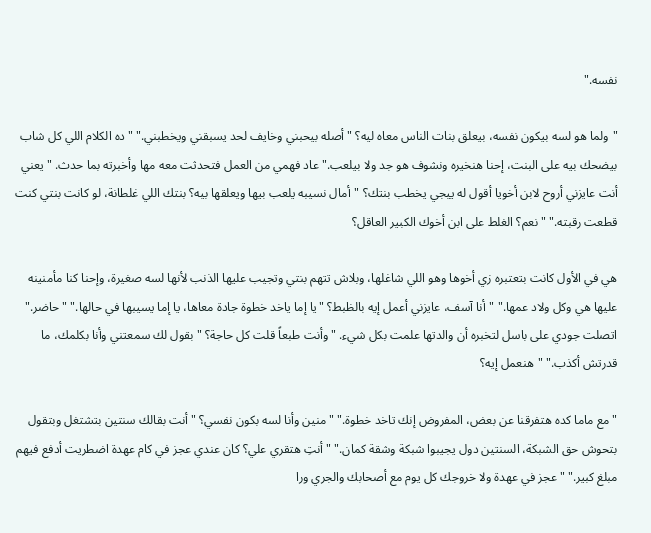نفسه."

"ولما هو لسه بيكون نفسه، بيعلق بنات الناس معاه ليه؟ "أصله بيحبني وخايف لحد يسبقني ويخطبني." "ده الكلام اللي كل شاب بيضحك بيه على البنت، إحنا هنخيره ونشوف هو جد ولا بيلعب." عاد فهمي من العمل فتحدثت معه مها وأخبرته بما حدث. "يعني أنت عايزني أروح لابن أخويا أقول له ييجي يخطب بنتك؟ "أمال نسيبه يلعب بيها ويعلقها بيه؟ بنتك اللي غلطانة، لو كانت بنتي كنت قطعت رقبته." "نعم؟ الغلط على ابن أخوك الكبير العاقل؟

هي في الأول كانت بتعتبره زي أخوها وهو اللي شاغلها، وبلاش تتهم بنتي وتجيب عليها الذنب لأنها لسه صغيرة، وإحنا كنا مأمنينه عليها هي وكل ولاد عمها." "أنا آسف، عايزني أعمل إيه بالظبط؟ "يا إما ياخد خطوة جادة معاها، يا إما يسيبها في حالها." "حاضر." اتصلت جودي على باسل لتخبره أن والدتها علمت بكل شيء. "وأنت طبعاً قلت كل حاجة؟ "بقول لك سمعتني وأنا بكلمك، ما قدرتش أكذب." "هنعمل إيه؟

"مع ماما كده هتفرقنا عن بعض، المفروض إنك تاخد خطوة." "منين وأنا لسه بكون نفسي؟ "أنت بقالك سنتين بتشتغل وبتقول بتحوش حق الشبكة، السنتين دول يجيبوا شبكة وشقة كمان." "أنتِ هتقري علي؟ كان عندي عجز في كام عهدة اضطريت أدفع فيهم مبلغ كبير." "عجز في عهدة ولا خروجك كل يوم مع أصحابك والجري ورا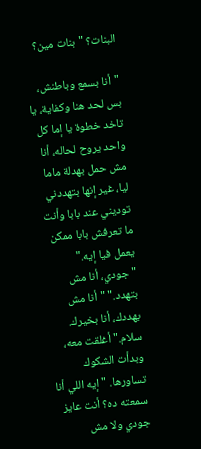البنات؟ "بنات مين؟

"أنا بسمع وباطنش، بس لحد هنا وكفاية، يا تاخد خطوة يا إما كل واحد يروح لحاله، أنا مش حمل بهدلة ماما ليا، غير إنها بتهددني توديني عند بابا وأنت ما تعرفش بابا ممكن يعمل فيا إيه." "جودي، أنا مش بتهدد." "أنا مش بهددك، أنا بخيرك. سلام." أغلقت معه، وبدأت الشكوك تساورها. "إيه اللي أنا سمعته ده؟ أنت عايز جودي ولا مش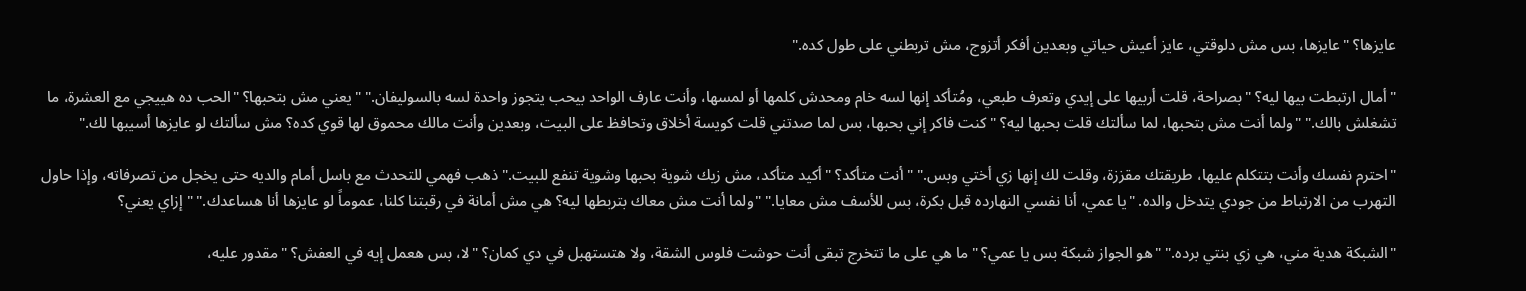عايزها؟ "عايزها، بس مش دلوقتي، عايز أعيش حياتي وبعدين أفكر أتزوج، مش تربطني على طول كده."

"أمال ارتبطت بيها ليه؟ "بصراحة، قلت أربيها على إيدي وتعرف طبعي، ومُتأكد إنها لسه خام ومحدش كلمها أو لمسها، وأنت عارف الواحد بيحب يتجوز واحدة لسه بالسوليفان." "يعني مش بتحبها؟ "الحب ده هييجي مع العشرة، ما تشغلش بالك." "ولما أنت مش بتحبها، لما سألتك قلت بحبها ليه؟ "كنت فاكر إني بحبها، بس لما صدتني قلت كويسة أخلاق وتحافظ على البيت، وبعدين وأنت مالك محموق لها قوي كده؟ مش سألتك لو عايزها أسيبها لك."

"احترم نفسك وأنت بتتكلم عليها، طريقتك مقززة، وقلت لك إنها زي أختي وبس." "أنت متأكد؟ "أكيد متأكد، مش زيك شوية بحبها وشوية تنفع للبيت." ذهب فهمي للتحدث مع باسل أمام والديه حتى يخجل من تصرفاته، وإذا حاول التهرب من الارتباط من جودي يتدخل والده. "يا عمي، أنا نفسي النهارده قبل بكرة، بس للأسف مش معايا." "ولما أنت مش معاك بتربطها ليه؟ هي مش أمانة في رقبتنا كلنا، عموماً لو عايزها أنا هساعدك." "إزاي يعني؟

"الشبكة هدية مني، هي زي بنتي برده." "هو الجواز شبكة بس يا عمي؟ "ما هي على ما تتخرج تبقى أنت حوشت فلوس الشقة، ولا هتستهبل في دي كمان؟ "لا، بس هعمل إيه في العفش؟ "مقدور عليه،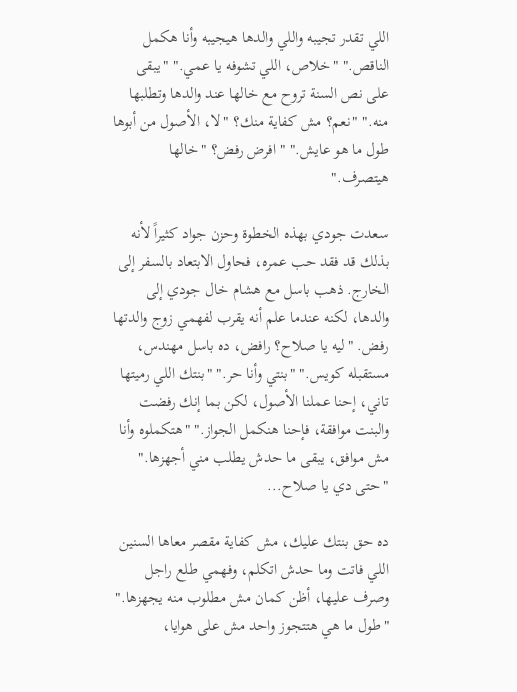اللي تقدر تجيبه واللي والدها هيجيبه وأنا هكمل الناقص." "خلاص، اللي تشوفه يا عمي." "يبقى على نص السنة تروح مع خالها عند والدها وتطلبها منه." "نعم؟ مش كفاية منك؟ "لا، الأصول من أبوها طول ما هو عايش." " افرض رفض؟ "خالها هيتصرف."

سعدت جودي بهذه الخطوة وحزن جواد كثيراً لأنه بذلك قد فقد حب عمره، فحاول الابتعاد بالسفر إلى الخارج. ذهب باسل مع هشام خال جودي إلى والدها، لكنه عندما علم أنه يقرب لفهمي زوج والدتها رفض. "ليه يا صلاح؟ رافض، ده باسل مهندس، مستقبله كويس." "بنتي وأنا حر." "بنتك اللي رميتها تاني، إحنا عملنا الأصول، لكن بما إنك رفضت والبنت موافقة، فإحنا هنكمل الجواز." "هتكملوه وأنا مش موافق، يبقى ما حدش يطلب مني أجهزها." "حتى دي يا صلاح...

ده حق بنتك عليك، مش كفاية مقصر معاها السنين اللي فاتت وما حدش اتكلم، وفهمي طلع راجل وصرف عليها، أظن كمان مش مطلوب منه يجهزها." "طول ما هي هتتجوز واحد مش على هوايا،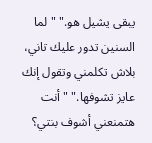يبقى يشيل هو." "لما السنين تدور عليك تاني، بلاش تكلمني وتقول إنك عايز تشوفها." "أنت هتمنعني أشوف بنتي؟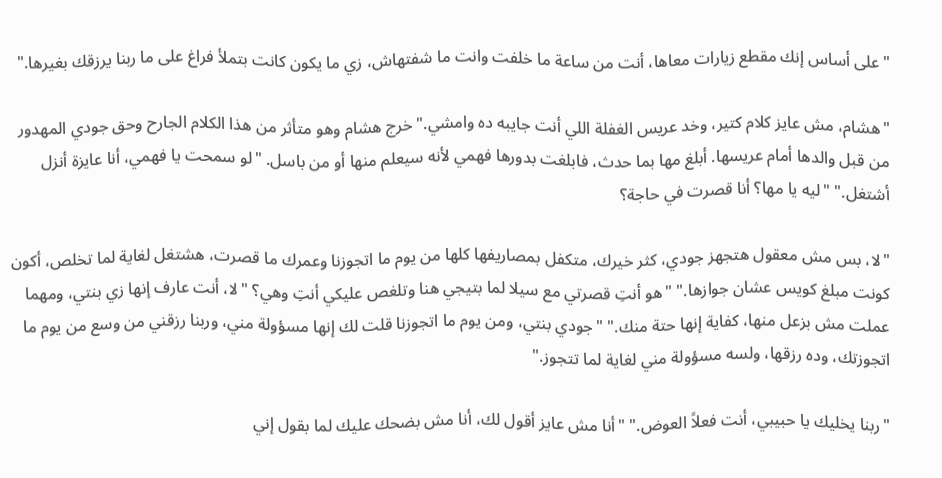"على أساس إنك مقطع زيارات معاها، أنت من ساعة ما خلفت وانت ما شفتهاش، زي ما يكون كانت بتملأ فراغ على ما ربنا يرزقك بغيرها."

"هشام، مش عايز كلام كتير، وخد عريس الغفلة اللي أنت جايبه ده وامشي." خرج هشام وهو متأثر من هذا الكلام الجارح وحق جودي المهدور من قبل والدها أمام عريسها. أبلغ مها بما حدث، فابلغت بدورها فهمي لأنه سيعلم منها أو من باسل. "لو سمحت يا فهمي، أنا عايزة أنزل أشتغل." "ليه يا مها؟ أنا قصرت في حاجة؟

"لا، بس مش معقول هتجهز جودي، كثر خيرك، متكفل بمصاريفها كلها من يوم ما اتجوزنا وعمرك ما قصرت، هشتغل لغاية لما تخلص، أكون كونت مبلغ كويس عشان جوازها." "هو أنتِ قصرتي مع سيلا لما بتيجي هنا وتلغص عليكي أنتِ وهي؟ "لا، أنت عارف إنها زي بنتي، ومهما عملت مش بزعل منها، كفاية إنها حتة منك." "جودي بنتي، ومن يوم ما اتجوزنا قلت لك إنها مسؤولة مني، وربنا رزقني من وسع من يوم ما اتجوزتك، وده رزقها، ولسه مسؤولة مني لغاية لما تتجوز."

"ربنا يخليك يا حبيبي، أنت فعلاً العوض." "أنا مش عايز أقول لك، أنا مش بضحك عليك لما بقول إني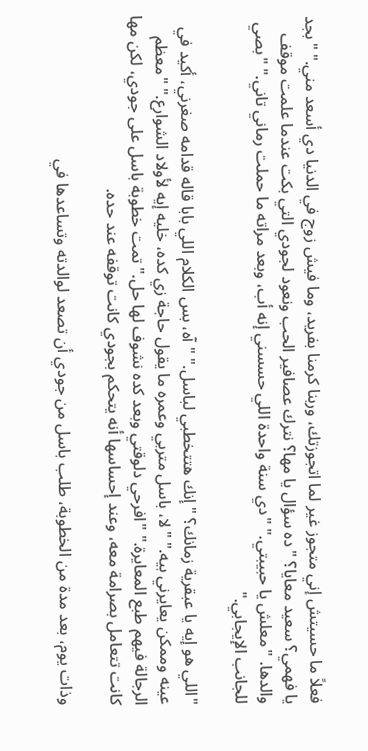فعلاً ما حسيتش إني متجوز غير لما اتجوزتك، وربنا كرمنا بفريد، وما فيش زوج في الدنيا دي أسعد مني." "بجد يا فهمي؟ سعيد معايا؟ "ده سؤال يا مها؟ نترك عصافير الحب ونعود لجودي التي بكت عندما علمت موقف والدها. "معلش يا حبيبتي." "دي سنة واحدة اللي حسسني إنه أب، وبعد مراته ما حملت رماني تاني." "بصي للجانب الإيجابي."

"اللي هو إيه يا عبقرية زمانك؟ "إنك هتتخطبي لباسل." "آه، بس الكلام اللي بابا قاله قدامه صغرني، أكيد في عينه وممكن يعايرني بيه." "لا، باسل متربي وعمره ما يقول حاجة زي كده، خليه إيه لأولاد الشوارع." "معظم الرجالة فيهم طبع المعايرة." "افرحي دلوقتي وبعد كده نشوف لها حل." تمت خطوبة باسل على جودي، لكن مها كانت تتعامل بصرامة معه، وعند إحساسها أنه يتحكم بجودي كانت توقفه عند حده.

وذات يوم، بعد مدة من الخطوبة، طلب باسل من جودي أن تصعد لوالدته وتساعدها في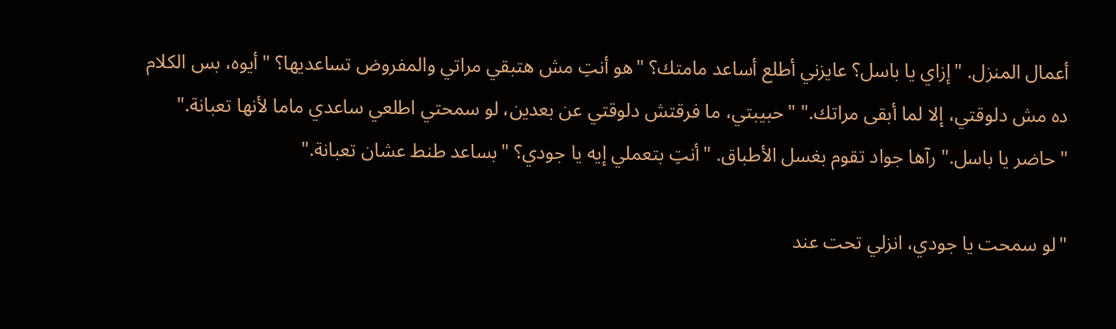أعمال المنزل. "إزاي يا باسل؟ عايزني أطلع أساعد مامتك؟ "هو أنتِ مش هتبقي مراتي والمفروض تساعديها؟ "أيوه، بس الكلام ده مش دلوقتي، إلا لما أبقى مراتك." "حبيبتي، ما فرقتش دلوقتي عن بعدين، لو سمحتي اطلعي ساعدي ماما لأنها تعبانة." "حاضر يا باسل." رآها جواد تقوم بغسل الأطباق. "أنتِ بتعملي إيه يا جودي؟ "بساعد طنط عشان تعبانة."

"لو سمحت يا جودي، انزلي تحت عند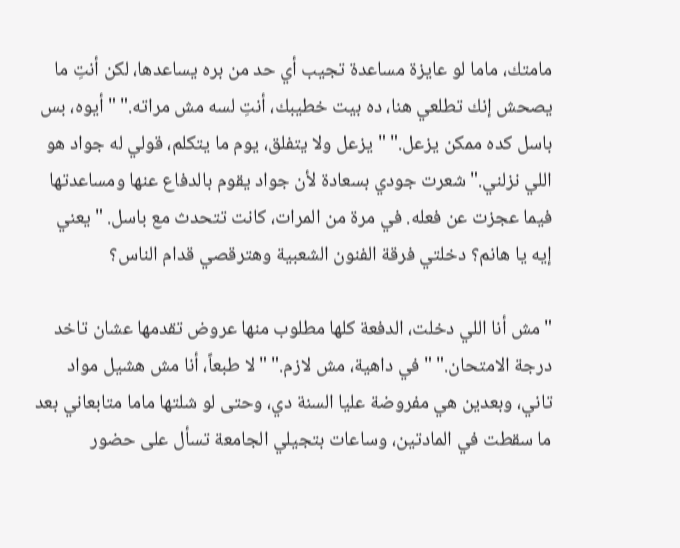مامتك، ماما لو عايزة مساعدة تجيب أي حد من بره يساعدها، لكن أنتِ ما يصحش إنك تطلعي هنا، ده بيت خطيبك، أنتِ لسه مش مراته." "أيوه، بس باسل كده ممكن يزعل." "يزعل ولا يتفلق، يوم ما يتكلم، قولي له جواد هو اللي نزلني." شعرت جودي بسعادة لأن جواد يقوم بالدفاع عنها ومساعدتها فيما عجزت عن فعله. في مرة من المرات، كانت تتحدث مع باسل. "يعني إيه يا هانم؟ دخلتي فرقة الفنون الشعبية وهترقصي قدام الناس؟

"مش أنا اللي دخلت، الدفعة كلها مطلوب منها عروض تقدمها عشان تاخد درجة الامتحان." "في داهية، مش لازم." "لا طبعاً، أنا مش هشيل مواد تاني، وبعدين هي مفروضة عليا السنة دي، وحتى لو شلتها ماما متابعاني بعد ما سقطت في المادتين، وساعات بتجيلي الجامعة تسأل على حضور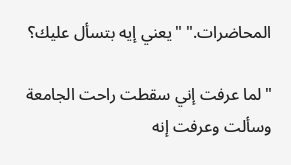المحاضرات." "يعني إيه بتسأل عليك؟

"لما عرفت إني سقطت راحت الجامعة وسألت وعرفت إنه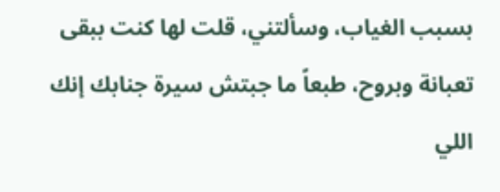بسبب الغياب، وسألتني، قلت لها كنت ببقى تعبانة وبروح، طبعاً ما جبتش سيرة جنابك إنك اللي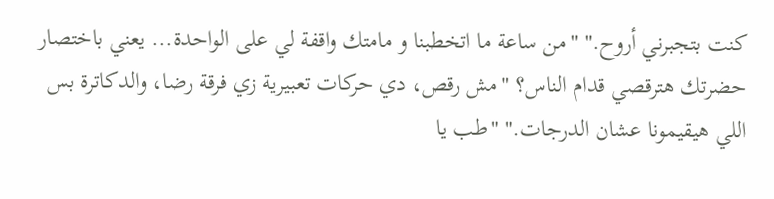كنت بتجبرني أروح." "من ساعة ما اتخطبنا و مامتك واقفة لي على الواحدة... يعني باختصار حضرتك هترقصي قدام الناس؟ "مش رقص، دي حركات تعبيرية زي فرقة رضا، والدكاترة بس اللي هيقيمونا عشان الدرجات." "طب يا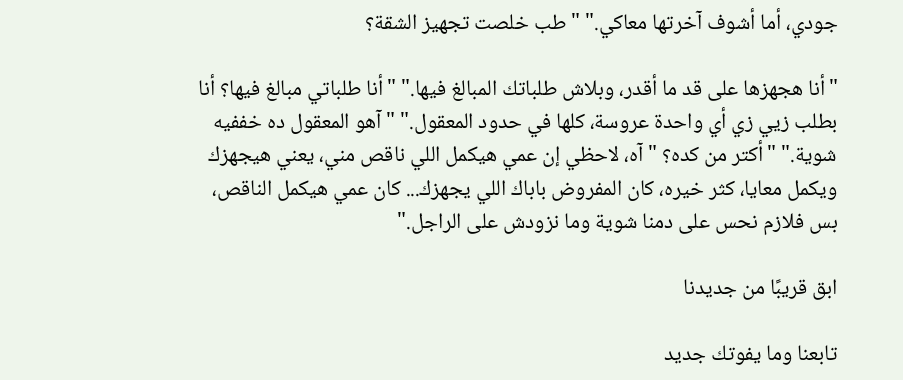جودي، أما أشوف آخرتها معاكي." "طب خلصت تجهيز الشقة؟

"أنا هجهزها على قد ما أقدر، وبلاش طلباتك المبالغ فيها." "أنا طلباتي مبالغ فيها؟ أنا بطلب زيي زي أي واحدة عروسة، كلها في حدود المعقول." "آهو المعقول ده خففيه شوية." "أكتر من كده؟ "آه، لاحظي إن عمي هيكمل اللي ناقص مني، يعني هيجهزك ويكمل معايا، كثر خيره، كان المفروض باباك اللي يجهزك... كان عمي هيكمل الناقص، بس فلازم نحس على دمنا شوية وما نزودش على الراجل."

ابق قريبًا من جديدنا

تابعنا وما يفوتك جديد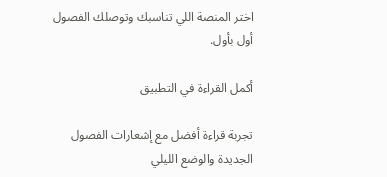اختر المنصة اللي تناسبك وتوصلك الفصول أول بأول.

أكمل القراءة في التطبيق

تجربة قراءة أفضل مع إشعارات الفصول الجديدة والوضع الليلي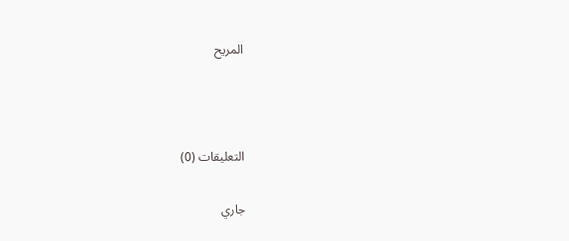المريح



التعليقات (0)

جاري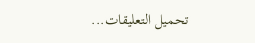تحميل التعليقات...